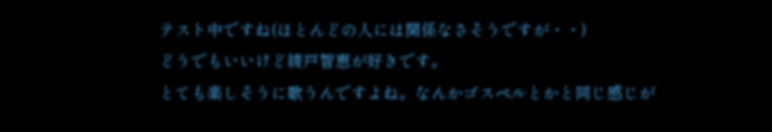テスト中ですね(ほとんどの人には関係なさそうですが・・)
どうでもいいけど綾戸智恵が好きです。
とても楽しそうに歌うんですよね。なんかゴスペルとかと同じ感じが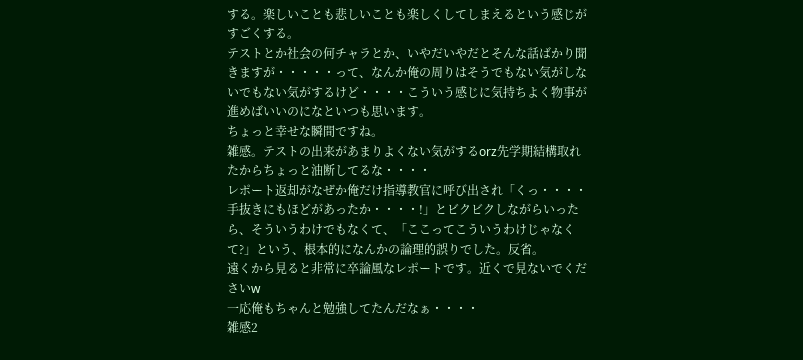する。楽しいことも悲しいことも楽しくしてしまえるという感じがすごくする。
テストとか社会の何チャラとか、いやだいやだとそんな話ばかり聞きますが・・・・・って、なんか俺の周りはそうでもない気がしないでもない気がするけど・・・・こういう感じに気持ちよく物事が進めばいいのになといつも思います。
ちょっと幸せな瞬間ですね。
雑感。テストの出来があまりよくない気がするorz先学期結構取れたからちょっと油断してるな・・・・
レポート返却がなぜか俺だけ指導教官に呼び出され「くっ・・・・手抜きにもほどがあったか・・・・!」とビクビクしながらいったら、そういうわけでもなくて、「ここってこういうわけじゃなくて?」という、根本的になんかの論理的誤りでした。反省。
遠くから見ると非常に卒論風なレポートです。近くで見ないでくださいw
一応俺もちゃんと勉強してたんだなぁ・・・・
雑感2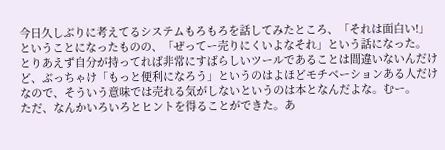今日久しぶりに考えてるシステムもろもろを話してみたところ、「それは面白い!」ということになったものの、「ぜってー売りにくいよなそれ」という話になった。
とりあえず自分が持ってれば非常にすばらしいツールであることは間違いないんだけど、ぶっちゃけ「もっと便利になろう」というのはよほどモチベーションある人だけなので、そういう意味では売れる気がしないというのは本となんだよな。むー。
ただ、なんかいろいろとヒントを得ることができた。あ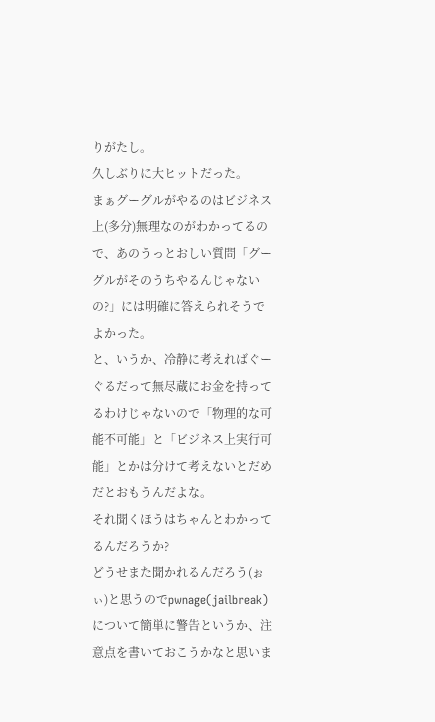りがたし。
久しぶりに大ヒットだった。
まぁグーグルがやるのはビジネス上(多分)無理なのがわかってるので、あのうっとおしい質問「グーグルがそのうちやるんじゃないの?」には明確に答えられそうでよかった。
と、いうか、冷静に考えればぐーぐるだって無尽蔵にお金を持ってるわけじゃないので「物理的な可能不可能」と「ビジネス上実行可能」とかは分けて考えないとだめだとおもうんだよな。
それ聞くほうはちゃんとわかってるんだろうか?
どうせまた聞かれるんだろう(ぉぃ)と思うのでpwnage(jailbreak)について簡単に警告というか、注意点を書いておこうかなと思いま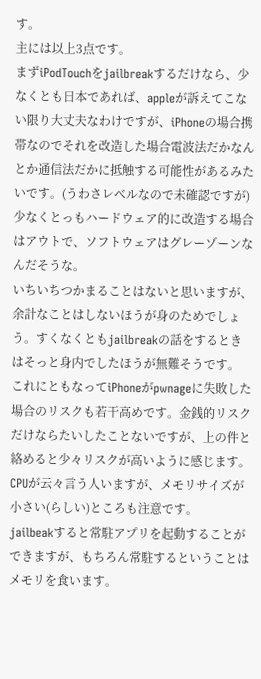す。
主には以上3点です。
まずiPodTouchをjailbreakするだけなら、少なくとも日本であれば、appleが訴えてこない限り大丈夫なわけですが、iPhoneの場合携帯なのでそれを改造した場合電波法だかなんとか通信法だかに抵触する可能性があるみたいです。(うわさレベルなので未確認ですが)
少なくとっもハードウェア的に改造する場合はアウトで、ソフトウェアはグレーゾーンなんだそうな。
いちいちつかまることはないと思いますが、余計なことはしないほうが身のためでしょう。すくなくともjailbreakの話をするときはそっと身内でしたほうが無難そうです。
これにともなってiPhoneがpwnageに失敗した場合のリスクも若干高めです。金銭的リスクだけならたいしたことないですが、上の件と絡めると少々リスクが高いように感じます。
CPUが云々言う人いますが、メモリサイズが小さい(らしい)ところも注意です。
jailbeakすると常駐アプリを起動することができますが、もちろん常駐するということはメモリを食います。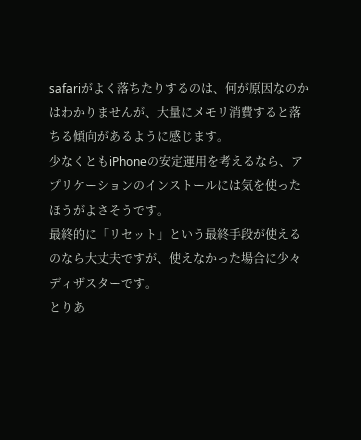safariがよく落ちたりするのは、何が原因なのかはわかりませんが、大量にメモリ消費すると落ちる傾向があるように感じます。
少なくともiPhoneの安定運用を考えるなら、アプリケーションのインストールには気を使ったほうがよさそうです。
最終的に「リセット」という最終手段が使えるのなら大丈夫ですが、使えなかった場合に少々ディザスターです。
とりあ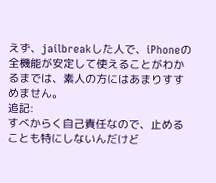えず、jailbreakした人で、iPhoneの全機能が安定して使えることがわかるまでは、素人の方にはあまりすすめません。
追記:
すべからく自己責任なので、止めることも特にしないんだけど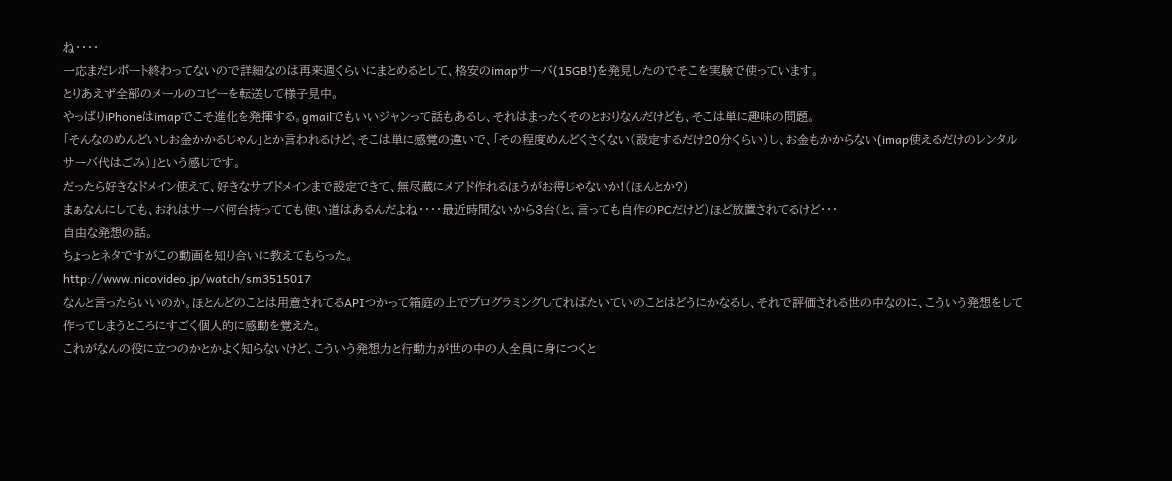ね・・・・
一応まだレポート終わってないので詳細なのは再来週くらいにまとめるとして、格安のimapサーバ(15GB!)を発見したのでそこを実験で使っています。
とりあえず全部のメールのコピーを転送して様子見中。
やっぱりiPhoneはimapでこそ進化を発揮する。gmailでもいいジャンって話もあるし、それはまったくそのとおりなんだけども、そこは単に趣味の問題。
「そんなのめんどいしお金かかるじゃん」とか言われるけど、そこは単に感覚の違いで、「その程度めんどくさくない(設定するだけ20分くらい)し、お金もかからない(imap使えるだけのレンタルサーバ代はごみ)」という感じです。
だったら好きなドメイン使えて、好きなサブドメインまで設定できて、無尽蔵にメアド作れるほうがお得じゃないか!(ほんとか?)
まぁなんにしても、おれはサーバ何台持ってても使い道はあるんだよね・・・・最近時間ないから3台(と、言っても自作のPCだけど)ほど放置されてるけど・・・
自由な発想の話。
ちょっとネタですがこの動画を知り合いに教えてもらった。
http://www.nicovideo.jp/watch/sm3515017
なんと言ったらいいのか。ほとんどのことは用意されてるAPIつかって箱庭の上でプログラミングしてればたいていのことはどうにかなるし、それで評価される世の中なのに、こういう発想をして作ってしまうところにすごく個人的に感動を覚えた。
これがなんの役に立つのかとかよく知らないけど、こういう発想力と行動力が世の中の人全員に身につくと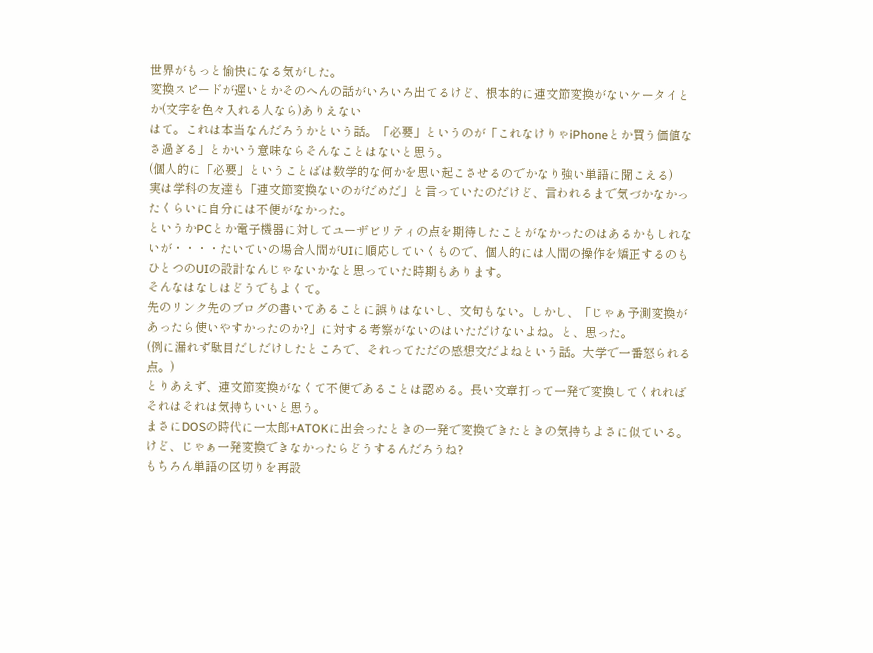世界がもっと愉快になる気がした。
変換スピードが遅いとかそのへんの話がいろいろ出てるけど、根本的に連文節変換がないケータイとか(文字を色々入れる人なら)ありえない
はて。これは本当なんだろうかという話。「必要」というのが「これなけりゃiPhoneとか買う価値なさ過ぎる」とかいう意味ならそんなことはないと思う。
(個人的に「必要」ということばは数学的な何かを思い起こさせるのでかなり強い単語に聞こえる)
実は学科の友達も「連文節変換ないのがだめだ」と言っていたのだけど、言われるまで気づかなかったくらいに自分には不便がなかった。
というかPCとか電子機器に対してユーザビリティの点を期待したことがなかったのはあるかもしれないが・・・・たいていの場合人間がUIに順応していくもので、個人的には人間の操作を矯正するのもひとつのUIの設計なんじゃないかなと思っていた時期もあります。
そんなはなしはどうでもよくて。
先のリンク先のブログの書いてあることに誤りはないし、文句もない。しかし、「じゃぁ予測変換があったら使いやすかったのか?」に対する考察がないのはいただけないよね。と、思った。
(例に漏れず駄目だしだけしたところで、それってただの感想文だよねという話。大学で一番怒られる点。)
とりあえず、連文節変換がなくて不便であることは認める。長い文章打って一発で変換してくれればそれはそれは気持ちいいと思う。
まさにDOSの時代に一太郎+ATOKに出会ったときの一発で変換できたときの気持ちよさに似ている。
けど、じゃぁ一発変換できなかったらどうするんだろうね?
もちろん単語の区切りを再設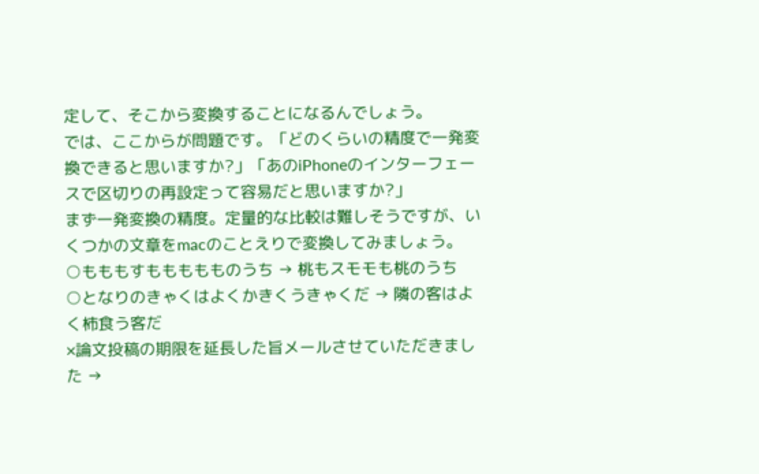定して、そこから変換することになるんでしょう。
では、ここからが問題です。「どのくらいの精度で一発変換できると思いますか?」「あのiPhoneのインターフェースで区切りの再設定って容易だと思いますか?」
まず一発変換の精度。定量的な比較は難しそうですが、いくつかの文章をmacのことえりで変換してみましょう。
○もももすももももものうち → 桃もスモモも桃のうち
○となりのきゃくはよくかきくうきゃくだ → 隣の客はよく柿食う客だ
×論文投稿の期限を延長した旨メールさせていただきました →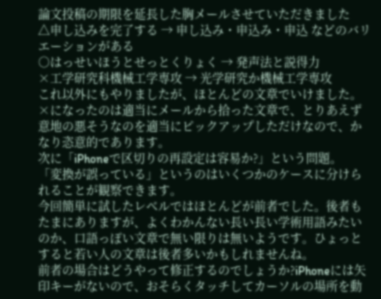論文投稿の期限を延長した胸メールさせていただきました
△申し込みを完了する → 申し込み・申込み・申込 などのバリエーションがある
○はっせいほうとせっとくりょく → 発声法と説得力
×工学研究科機械工学専攻 → 光学研究か機械工学専攻
これ以外にもやりましたが、ほとんどの文章でいけました。×になったのは適当にメールから拾った文章で、とりあえず意地の悪そうなのを適当にピックアップしただけなので、かなり恣意的であります。
次に「iPhoneで区切りの再設定は容易か?」という問題。
「変換が誤っている」というのはいくつかのケースに分けられることが観察できます。
今回簡単に試したレベルではほとんどが前者でした。後者もたまにありますが、よくわかんない長い長い学術用語みたいのか、口語っぽい文章で無い限りは無いようです。ひょっとすると若い人の文章は後者多いかもしれませんね。
前者の場合はどうやって修正するのでしょうか?iPhoneには矢印キーがないので、おそらくタッチしてカーソルの場所を動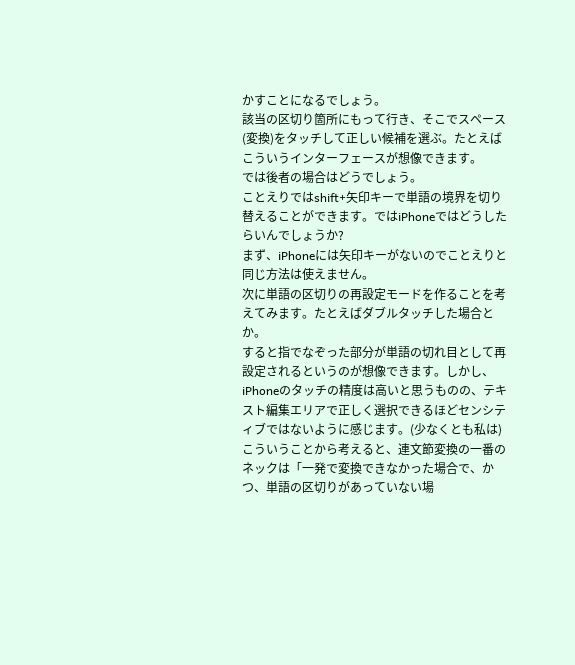かすことになるでしょう。
該当の区切り箇所にもって行き、そこでスペース(変換)をタッチして正しい候補を選ぶ。たとえばこういうインターフェースが想像できます。
では後者の場合はどうでしょう。
ことえりではshift+矢印キーで単語の境界を切り替えることができます。ではiPhoneではどうしたらいんでしょうか?
まず、iPhoneには矢印キーがないのでことえりと同じ方法は使えません。
次に単語の区切りの再設定モードを作ることを考えてみます。たとえばダブルタッチした場合とか。
すると指でなぞった部分が単語の切れ目として再設定されるというのが想像できます。しかし、iPhoneのタッチの精度は高いと思うものの、テキスト編集エリアで正しく選択できるほどセンシティブではないように感じます。(少なくとも私は)
こういうことから考えると、連文節変換の一番のネックは「一発で変換できなかった場合で、かつ、単語の区切りがあっていない場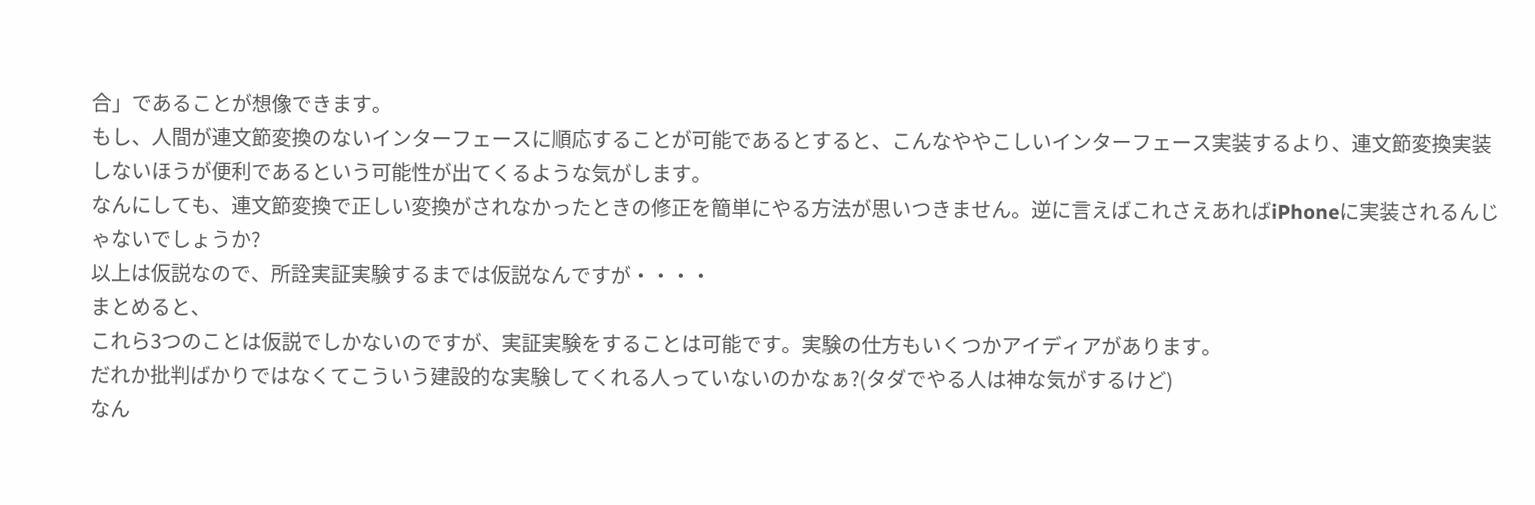合」であることが想像できます。
もし、人間が連文節変換のないインターフェースに順応することが可能であるとすると、こんなややこしいインターフェース実装するより、連文節変換実装しないほうが便利であるという可能性が出てくるような気がします。
なんにしても、連文節変換で正しい変換がされなかったときの修正を簡単にやる方法が思いつきません。逆に言えばこれさえあればiPhoneに実装されるんじゃないでしょうか?
以上は仮説なので、所詮実証実験するまでは仮説なんですが・・・・
まとめると、
これら3つのことは仮説でしかないのですが、実証実験をすることは可能です。実験の仕方もいくつかアイディアがあります。
だれか批判ばかりではなくてこういう建設的な実験してくれる人っていないのかなぁ?(タダでやる人は神な気がするけど)
なん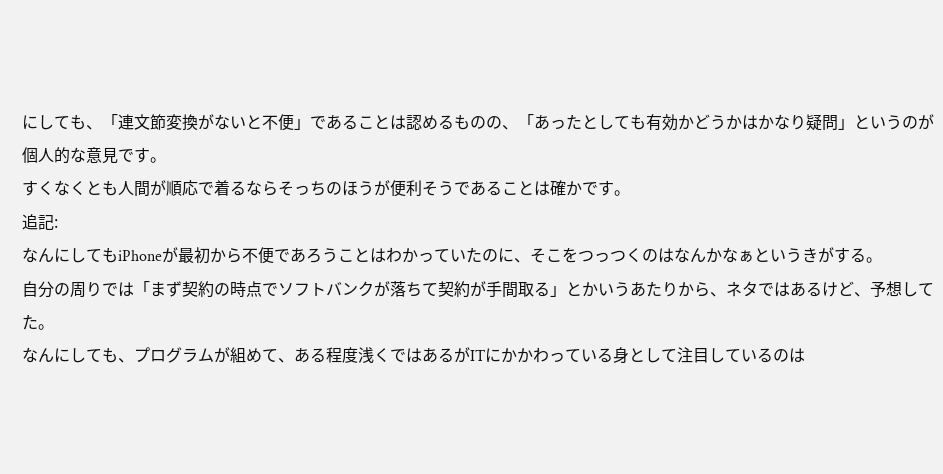にしても、「連文節変換がないと不便」であることは認めるものの、「あったとしても有効かどうかはかなり疑問」というのが個人的な意見です。
すくなくとも人間が順応で着るならそっちのほうが便利そうであることは確かです。
追記:
なんにしてもiPhoneが最初から不便であろうことはわかっていたのに、そこをつっつくのはなんかなぁというきがする。
自分の周りでは「まず契約の時点でソフトバンクが落ちて契約が手間取る」とかいうあたりから、ネタではあるけど、予想してた。
なんにしても、プログラムが組めて、ある程度浅くではあるがITにかかわっている身として注目しているのは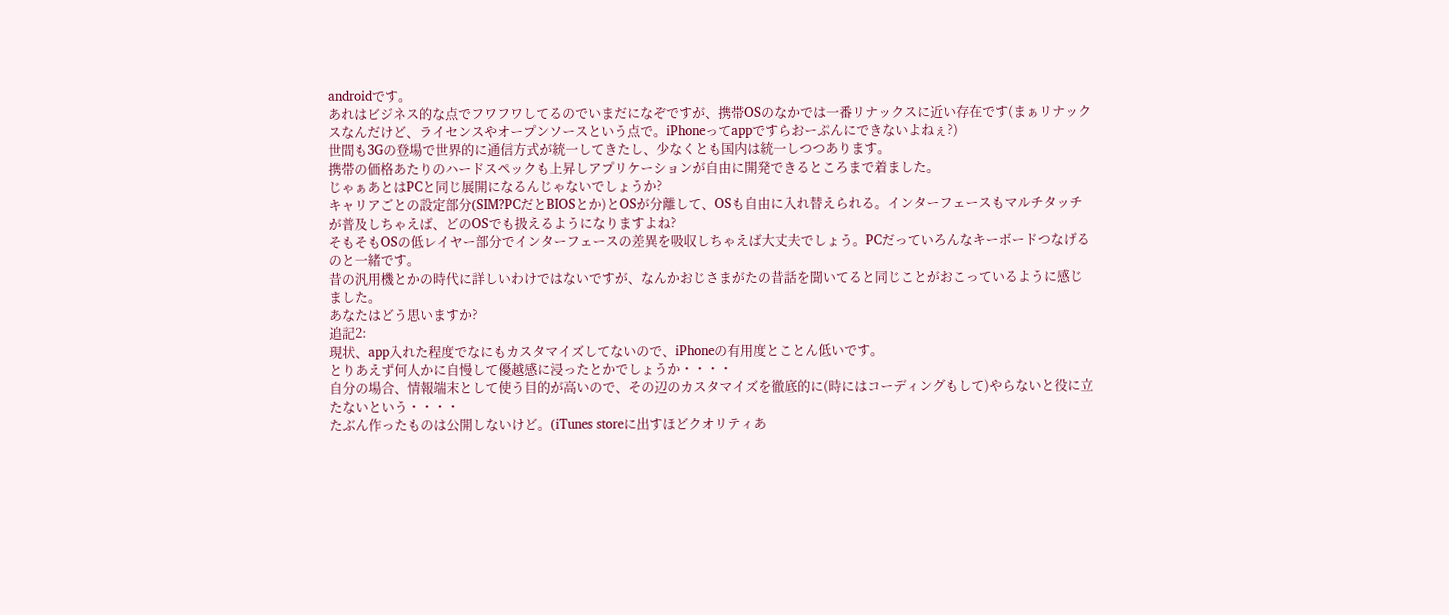androidです。
あれはビジネス的な点でフワフワしてるのでいまだになぞですが、携帯OSのなかでは一番リナックスに近い存在です(まぁリナックスなんだけど、ライセンスやオープンソースという点で。iPhoneってappですらおーぷんにできないよねぇ?)
世間も3Gの登場で世界的に通信方式が統一してきたし、少なくとも国内は統一しつつあります。
携帯の価格あたりのハードスペックも上昇しアプリケーションが自由に開発できるところまで着ました。
じゃぁあとはPCと同じ展開になるんじゃないでしょうか?
キャリアごとの設定部分(SIM?PCだとBIOSとか)とOSが分離して、OSも自由に入れ替えられる。インターフェースもマルチタッチが普及しちゃえば、どのOSでも扱えるようになりますよね?
そもそもOSの低レイヤー部分でインターフェースの差異を吸収しちゃえば大丈夫でしょう。PCだっていろんなキーボードつなげるのと一緒です。
昔の汎用機とかの時代に詳しいわけではないですが、なんかおじさまがたの昔話を聞いてると同じことがおこっているように感じました。
あなたはどう思いますか?
追記2:
現状、app入れた程度でなにもカスタマイズしてないので、iPhoneの有用度とことん低いです。
とりあえず何人かに自慢して優越感に浸ったとかでしょうか・・・・
自分の場合、情報端末として使う目的が高いので、その辺のカスタマイズを徹底的に(時にはコーディングもして)やらないと役に立たないという・・・・
たぶん作ったものは公開しないけど。(iTunes storeに出すほどクオリティあ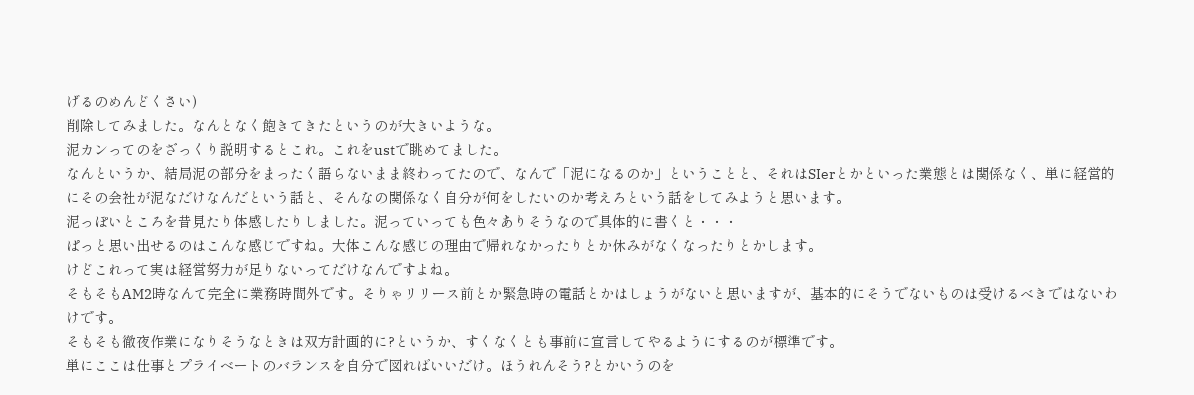げるのめんどくさい)
削除してみました。なんとなく飽きてきたというのが大きいような。
泥カンってのをざっくり説明するとこれ。これをustで眺めてました。
なんというか、結局泥の部分をまったく語らないまま終わってたので、なんで「泥になるのか」ということと、それはSIerとかといった業態とは関係なく、単に経営的にその会社が泥なだけなんだという話と、そんなの関係なく自分が何をしたいのか考えろという話をしてみようと思います。
泥っぽいところを昔見たり体感したりしました。泥っていっても色々ありそうなので具体的に書くと・・・
ぱっと思い出せるのはこんな感じですね。大体こんな感じの理由で帰れなかったりとか休みがなくなったりとかします。
けどこれって実は経営努力が足りないってだけなんですよね。
そもそもAM2時なんて完全に業務時間外です。そりゃリリース前とか緊急時の電話とかはしょうがないと思いますが、基本的にそうでないものは受けるべきではないわけです。
そもそも徹夜作業になりそうなときは双方計画的に?というか、すくなくとも事前に宣言してやるようにするのが標準です。
単にここは仕事とプライベートのバランスを自分で図ればいいだけ。ほうれんそう?とかいうのを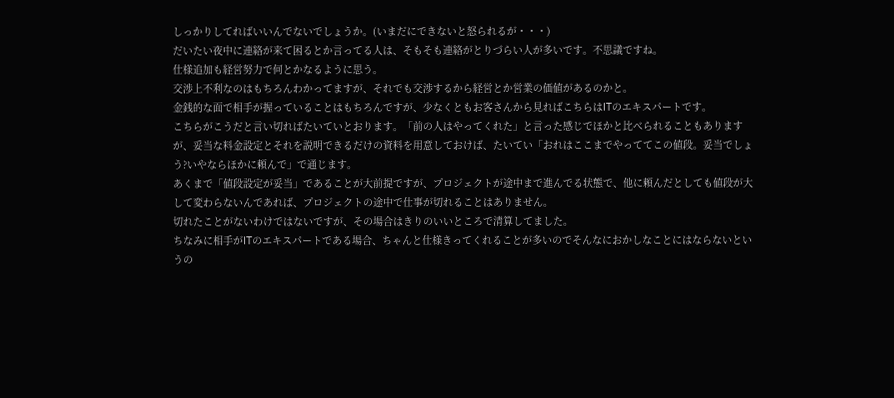しっかりしてればいいんでないでしょうか。(いまだにできないと怒られるが・・・)
だいたい夜中に連絡が来て困るとか言ってる人は、そもそも連絡がとりづらい人が多いです。不思議ですね。
仕様追加も経営努力で何とかなるように思う。
交渉上不利なのはもちろんわかってますが、それでも交渉するから経営とか営業の価値があるのかと。
金銭的な面で相手が握っていることはもちろんですが、少なくともお客さんから見ればこちらはITのエキスパートです。
こちらがこうだと言い切ればたいていとおります。「前の人はやってくれた」と言った感じでほかと比べられることもありますが、妥当な料金設定とそれを説明できるだけの資料を用意しておけば、たいてい「おれはここまでやっててこの値段。妥当でしょう?いやならほかに頼んで」で通じます。
あくまで「値段設定が妥当」であることが大前提ですが、プロジェクトが途中まで進んでる状態で、他に頼んだとしても値段が大して変わらないんであれば、プロジェクトの途中で仕事が切れることはありません。
切れたことがないわけではないですが、その場合はきりのいいところで清算してました。
ちなみに相手がITのエキスパートである場合、ちゃんと仕様きってくれることが多いのでそんなにおかしなことにはならないというの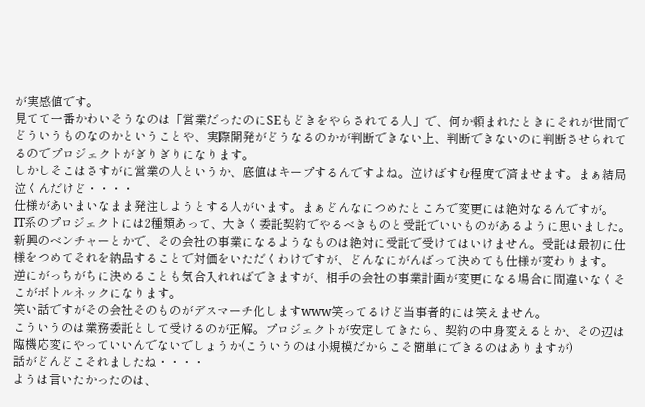が実感値です。
見てて一番かわいそうなのは「営業だったのにSEもどきをやらされてる人」で、何か頼まれたときにそれが世間でどういうものなのかということや、実際開発がどうなるのかが判断できない上、判断できないのに判断させられてるのでプロジェクトがぎりぎりになります。
しかしそこはさすがに営業の人というか、底値はキープするんですよね。泣けばすむ程度で済ませます。まぁ結局泣くんだけど・・・・
仕様があいまいなまま発注しようとする人がいます。まぁどんなにつめたところで変更には絶対なるんですが。
IT系のプロジェクトには2種類あって、大きく委託契約でやるべきものと受託でいいものがあるように思いました。
新興のベンチャーとかで、その会社の事業になるようなものは絶対に受託で受けてはいけません。受託は最初に仕様をつめてそれを納品することで対価をいただくわけですが、どんなにがんばって決めても仕様が変わります。
逆にがっちがちに決めることも気合入れればできますが、相手の会社の事業計画が変更になる場合に間違いなくそこがボトルネックになります。
笑い話ですがその会社そのものがデスマーチ化しますwww笑ってるけど当事者的には笑えません。
こういうのは業務委託として受けるのが正解。プロジェクトが安定してきたら、契約の中身変えるとか、その辺は臨機応変にやっていいんでないでしょうか(こういうのは小規模だからこそ簡単にできるのはありますが)
話がどんどこそれましたね・・・・
ようは言いたかったのは、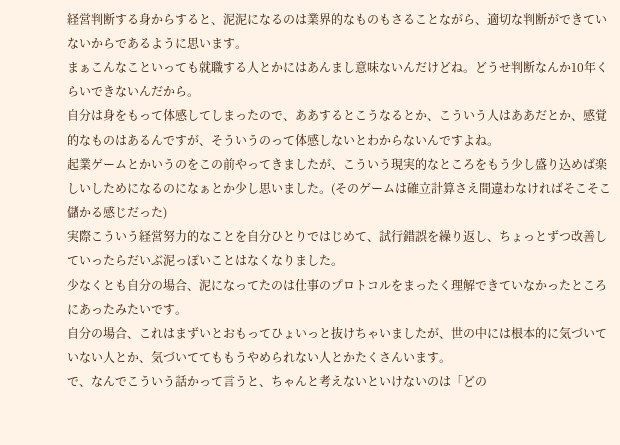経営判断する身からすると、泥泥になるのは業界的なものもさることながら、適切な判断ができていないからであるように思います。
まぁこんなこといっても就職する人とかにはあんまし意味ないんだけどね。どうせ判断なんか10年くらいできないんだから。
自分は身をもって体感してしまったので、ああするとこうなるとか、こういう人はああだとか、感覚的なものはあるんですが、そういうのって体感しないとわからないんですよね。
起業ゲームとかいうのをこの前やってきましたが、こういう現実的なところをもう少し盛り込めば楽しいしためになるのになぁとか少し思いました。(そのゲームは確立計算さえ間違わなければそこそこ儲かる感じだった)
実際こういう経営努力的なことを自分ひとりではじめて、試行錯誤を繰り返し、ちょっとずつ改善していったらだいぶ泥っぽいことはなくなりました。
少なくとも自分の場合、泥になってたのは仕事のプロトコルをまったく理解できていなかったところにあったみたいです。
自分の場合、これはまずいとおもってひょいっと抜けちゃいましたが、世の中には根本的に気づいていない人とか、気づいててももうやめられない人とかたくさんいます。
で、なんでこういう話かって言うと、ちゃんと考えないといけないのは「どの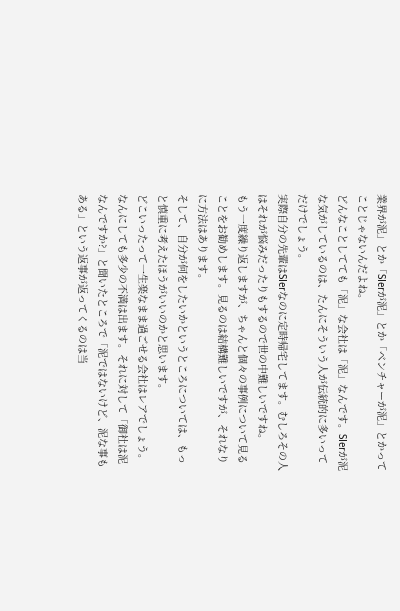業界が泥」とか「SIerが泥」とか「ベンチャーが泥」とかってことじゃないんだよね。
どんなことしてても「泥」な会社は「泥」なんです。SIerが泥な気がしているのは、たんにそういう人が伝統的に多いってだけでしょう。
実際自分の先輩はSIerなのに定時帰宅してます。むしろその人はそれが悩みだったりもするので世の中難しいですね。
もう一度繰り返しますが、ちゃんと個々の事例について見ることをお勧めします。見るのは結構難しいですが、それなりに方法はあります。
そして、自分が何をしたいかというところについては、もっと慎重に考えたほうがいいのかと思います。
どこいったって一生楽なまま過ごせる会社はレアでしょう。なんにしても多少の不満は出ます。それに対して「御社は泥なんですか?」と聞いたところで「泥ではないけど、泥な事もある」という返事が返ってくるのは当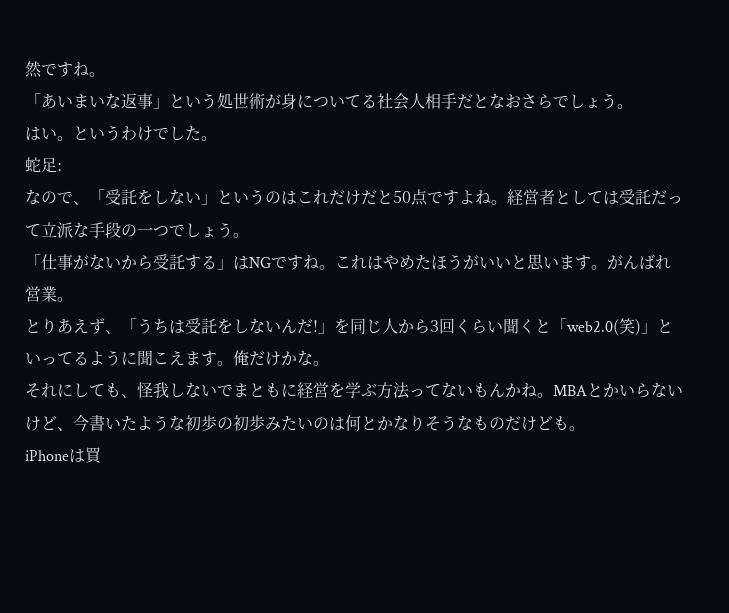然ですね。
「あいまいな返事」という処世術が身についてる社会人相手だとなおさらでしょう。
はい。というわけでした。
蛇足:
なので、「受託をしない」というのはこれだけだと50点ですよね。経営者としては受託だって立派な手段の一つでしょう。
「仕事がないから受託する」はNGですね。これはやめたほうがいいと思います。がんばれ営業。
とりあえず、「うちは受託をしないんだ!」を同じ人から3回くらい聞くと「web2.0(笑)」といってるように聞こえます。俺だけかな。
それにしても、怪我しないでまともに経営を学ぶ方法ってないもんかね。MBAとかいらないけど、今書いたような初歩の初歩みたいのは何とかなりそうなものだけども。
iPhoneは買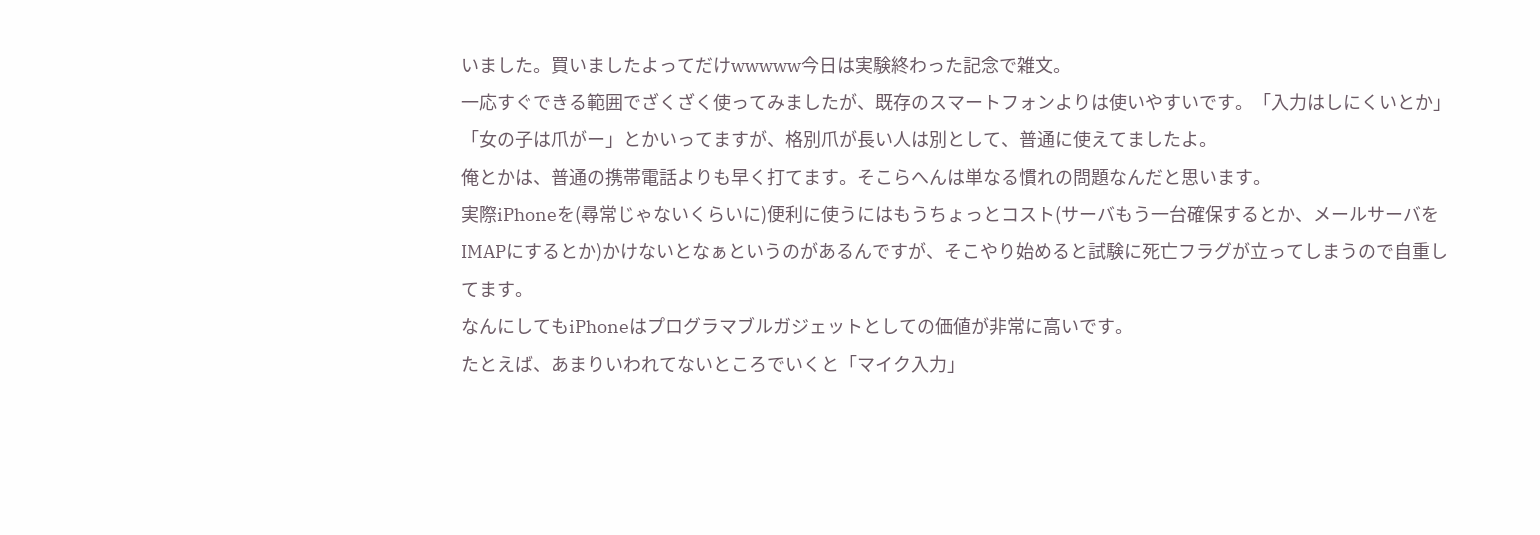いました。買いましたよってだけwwwww今日は実験終わった記念で雑文。
一応すぐできる範囲でざくざく使ってみましたが、既存のスマートフォンよりは使いやすいです。「入力はしにくいとか」「女の子は爪がー」とかいってますが、格別爪が長い人は別として、普通に使えてましたよ。
俺とかは、普通の携帯電話よりも早く打てます。そこらへんは単なる慣れの問題なんだと思います。
実際iPhoneを(尋常じゃないくらいに)便利に使うにはもうちょっとコスト(サーバもう一台確保するとか、メールサーバをIMAPにするとか)かけないとなぁというのがあるんですが、そこやり始めると試験に死亡フラグが立ってしまうので自重してます。
なんにしてもiPhoneはプログラマブルガジェットとしての価値が非常に高いです。
たとえば、あまりいわれてないところでいくと「マイク入力」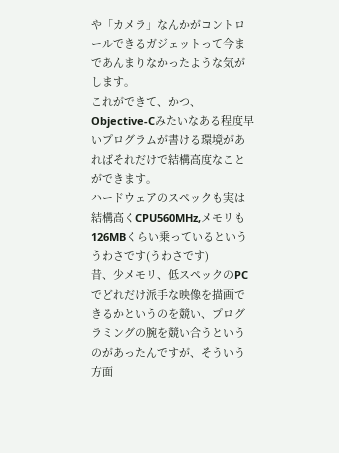や「カメラ」なんかがコントロールできるガジェットって今まであんまりなかったような気がします。
これができて、かつ、Objective-Cみたいなある程度早いプログラムが書ける環境があればそれだけで結構高度なことができます。
ハードウェアのスペックも実は結構高くCPU560MHz,メモリも126MBくらい乗っているといううわさです(うわさです)
昔、少メモリ、低スペックのPCでどれだけ派手な映像を描画できるかというのを競い、プログラミングの腕を競い合うというのがあったんですが、そういう方面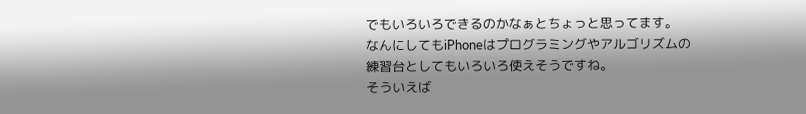でもいろいろできるのかなぁとちょっと思ってます。
なんにしてもiPhoneはプログラミングやアルゴリズムの練習台としてもいろいろ使えそうですね。
そういえば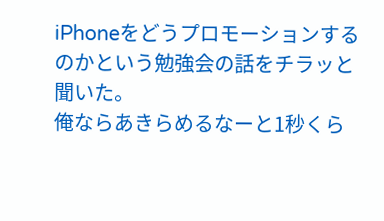iPhoneをどうプロモーションするのかという勉強会の話をチラッと聞いた。
俺ならあきらめるなーと1秒くら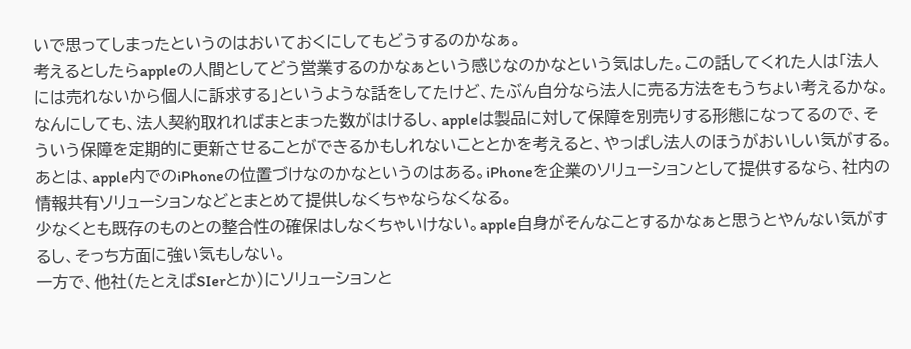いで思ってしまったというのはおいておくにしてもどうするのかなぁ。
考えるとしたらappleの人間としてどう営業するのかなぁという感じなのかなという気はした。この話してくれた人は「法人には売れないから個人に訴求する」というような話をしてたけど、たぶん自分なら法人に売る方法をもうちょい考えるかな。
なんにしても、法人契約取れればまとまった数がはけるし、appleは製品に対して保障を別売りする形態になってるので、そういう保障を定期的に更新させることができるかもしれないこととかを考えると、やっぱし法人のほうがおいしい気がする。
あとは、apple内でのiPhoneの位置づけなのかなというのはある。iPhoneを企業のソリューションとして提供するなら、社内の情報共有ソリューションなどとまとめて提供しなくちゃならなくなる。
少なくとも既存のものとの整合性の確保はしなくちゃいけない。apple自身がそんなことするかなぁと思うとやんない気がするし、そっち方面に強い気もしない。
一方で、他社(たとえばSIerとか)にソリューションと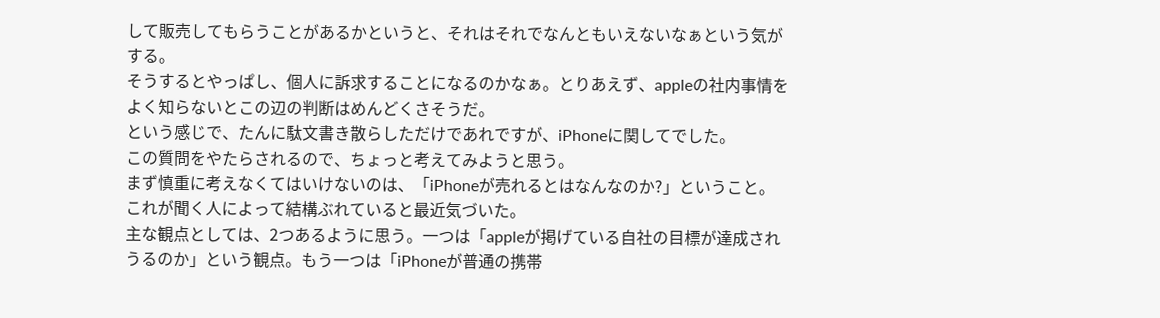して販売してもらうことがあるかというと、それはそれでなんともいえないなぁという気がする。
そうするとやっぱし、個人に訴求することになるのかなぁ。とりあえず、appleの社内事情をよく知らないとこの辺の判断はめんどくさそうだ。
という感じで、たんに駄文書き散らしただけであれですが、iPhoneに関してでした。
この質問をやたらされるので、ちょっと考えてみようと思う。
まず慎重に考えなくてはいけないのは、「iPhoneが売れるとはなんなのか?」ということ。これが聞く人によって結構ぶれていると最近気づいた。
主な観点としては、2つあるように思う。一つは「appleが掲げている自社の目標が達成されうるのか」という観点。もう一つは「iPhoneが普通の携帯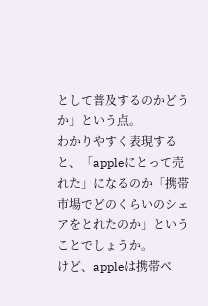として普及するのかどうか」という点。
わかりやすく表現すると、「appleにとって売れた」になるのか「携帯市場でどのくらいのシェアをとれたのか」ということでしょうか。
けど、appleは携帯ベ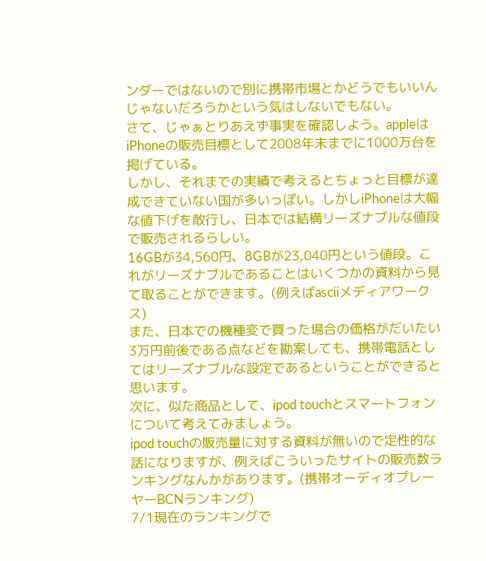ンダーではないので別に携帯市場とかどうでもいいんじゃないだろうかという気はしないでもない。
さて、じゃぁとりあえず事実を確認しよう。appleはiPhoneの販売目標として2008年末までに1000万台を掲げている。
しかし、それまでの実績で考えるとちょっと目標が達成できていない国が多いっぽい。しかしiPhoneは大幅な値下げを敢行し、日本では結構リーズナブルな値段で販売されるらしい。
16GBが34,560円、8GBが23,040円という値段。これがリーズナブルであることはいくつかの資料から見て取ることができます。(例えばasciiメディアワークス)
また、日本での機種変で買った場合の価格がだいたい3万円前後である点などを勘案しても、携帯電話としてはリーズナブルな設定であるということができると思います。
次に、似た商品として、ipod touchとスマートフォンについて考えてみましょう。
ipod touchの販売量に対する資料が無いので定性的な話になりますが、例えばこういったサイトの販売数ランキングなんかがあります。(携帯オーディオプレーヤーBCNランキング)
7/1現在のランキングで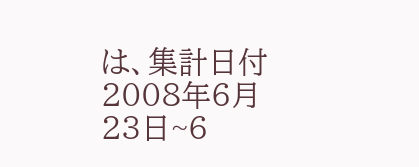は、集計日付 2008年6月23日~6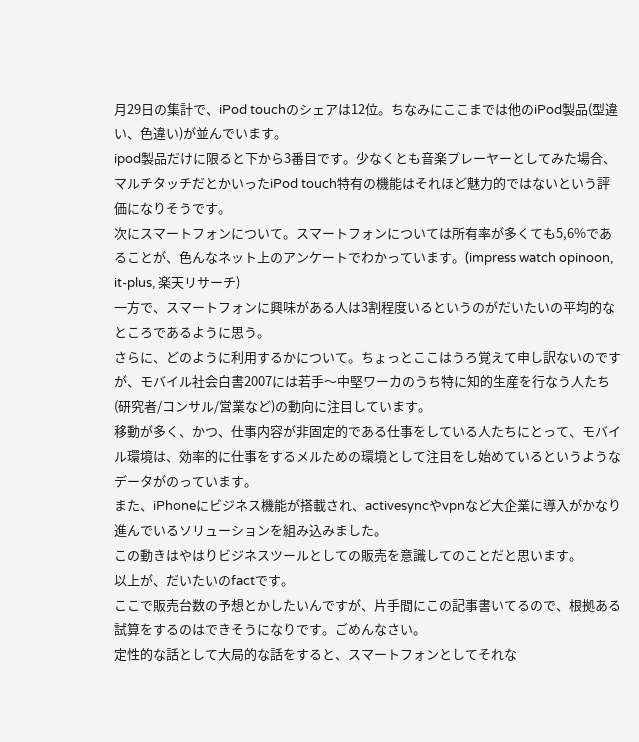月29日の集計で、iPod touchのシェアは12位。ちなみにここまでは他のiPod製品(型違い、色違い)が並んでいます。
ipod製品だけに限ると下から3番目です。少なくとも音楽プレーヤーとしてみた場合、マルチタッチだとかいったiPod touch特有の機能はそれほど魅力的ではないという評価になりそうです。
次にスマートフォンについて。スマートフォンについては所有率が多くても5,6%であることが、色んなネット上のアンケートでわかっています。(impress watch opinoon, it-plus, 楽天リサーチ)
一方で、スマートフォンに興味がある人は3割程度いるというのがだいたいの平均的なところであるように思う。
さらに、どのように利用するかについて。ちょっとここはうろ覚えて申し訳ないのですが、モバイル社会白書2007には若手〜中堅ワーカのうち特に知的生産を行なう人たち(研究者/コンサル/営業など)の動向に注目しています。
移動が多く、かつ、仕事内容が非固定的である仕事をしている人たちにとって、モバイル環境は、効率的に仕事をするメルための環境として注目をし始めているというようなデータがのっています。
また、iPhoneにビジネス機能が搭載され、activesyncやvpnなど大企業に導入がかなり進んでいるソリューションを組み込みました。
この動きはやはりビジネスツールとしての販売を意識してのことだと思います。
以上が、だいたいのfactです。
ここで販売台数の予想とかしたいんですが、片手間にこの記事書いてるので、根拠ある試算をするのはできそうになりです。ごめんなさい。
定性的な話として大局的な話をすると、スマートフォンとしてそれな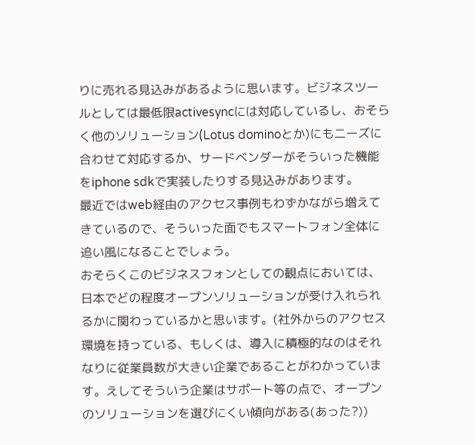りに売れる見込みがあるように思います。ビジネスツールとしては最低限activesyncには対応しているし、おそらく他のソリューション(Lotus dominoとか)にもニーズに合わせて対応するか、サードベンダーがそういった機能をiphone sdkで実装したりする見込みがあります。
最近ではweb経由のアクセス事例もわずかながら増えてきているので、そういった面でもスマートフォン全体に追い風になることでしょう。
おそらくこのビジネスフォンとしての観点においては、日本でどの程度オープンソリューションが受け入れられるかに関わっているかと思います。(社外からのアクセス環境を持っている、もしくは、導入に積極的なのはそれなりに従業員数が大きい企業であることがわかっています。えしてそういう企業はサポート等の点で、オープンのソリューションを選びにくい傾向がある(あった?))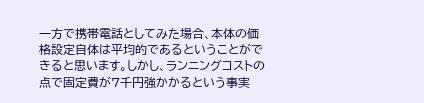一方で携帯電話としてみた場合、本体の価格設定自体は平均的であるということができると思います。しかし、ランニングコストの点で固定費が7千円強かかるという事実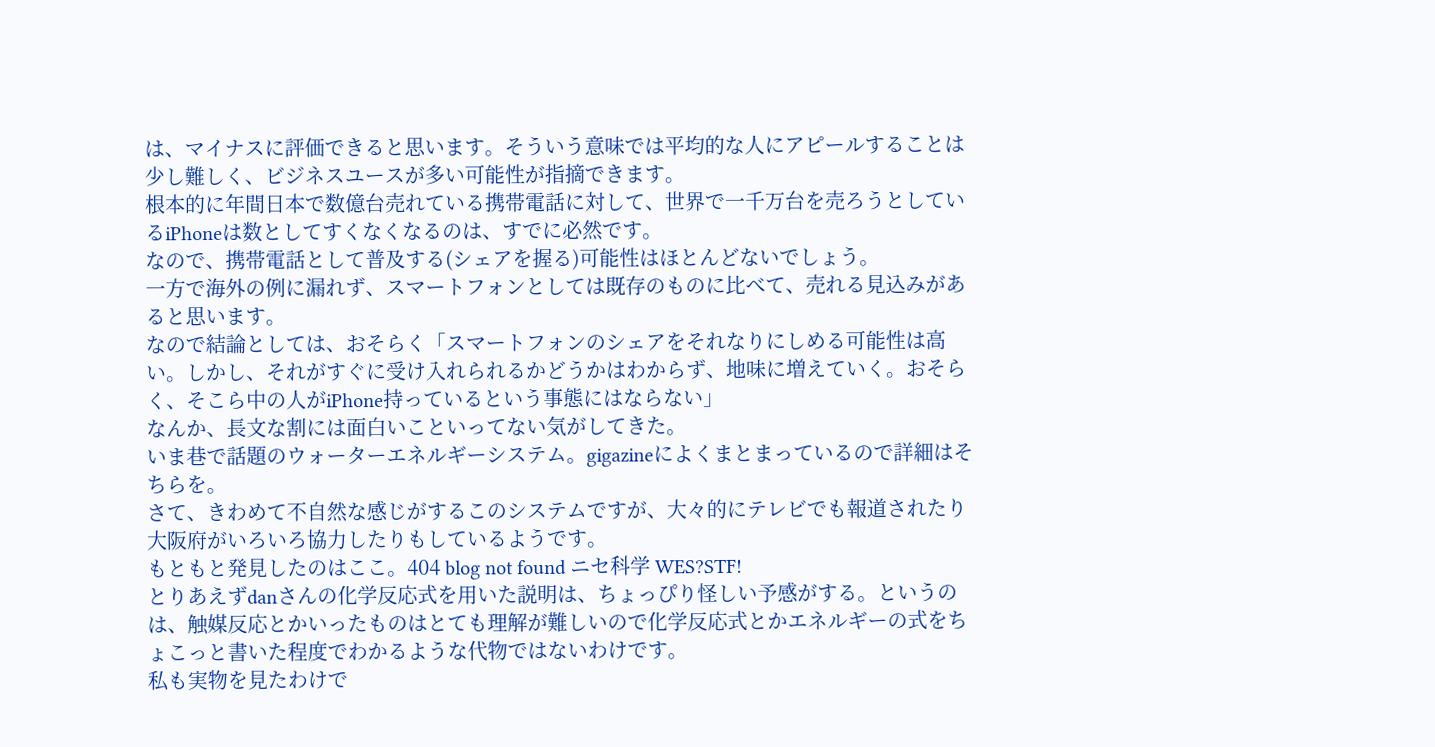は、マイナスに評価できると思います。そういう意味では平均的な人にアピールすることは少し難しく、ビジネスユースが多い可能性が指摘できます。
根本的に年間日本で数億台売れている携帯電話に対して、世界で一千万台を売ろうとしているiPhoneは数としてすくなくなるのは、すでに必然です。
なので、携帯電話として普及する(シェアを握る)可能性はほとんどないでしょう。
一方で海外の例に漏れず、スマートフォンとしては既存のものに比べて、売れる見込みがあると思います。
なので結論としては、おそらく「スマートフォンのシェアをそれなりにしめる可能性は高い。しかし、それがすぐに受け入れられるかどうかはわからず、地味に増えていく。おそらく、そこら中の人がiPhone持っているという事態にはならない」
なんか、長文な割には面白いこといってない気がしてきた。
いま巷で話題のウォーターエネルギーシステム。gigazineによくまとまっているので詳細はそちらを。
さて、きわめて不自然な感じがするこのシステムですが、大々的にテレビでも報道されたり大阪府がいろいろ協力したりもしているようです。
もともと発見したのはここ。404 blog not found ニセ科学 WES?STF!
とりあえずdanさんの化学反応式を用いた説明は、ちょっぴり怪しい予感がする。というのは、触媒反応とかいったものはとても理解が難しいので化学反応式とかエネルギーの式をちょこっと書いた程度でわかるような代物ではないわけです。
私も実物を見たわけで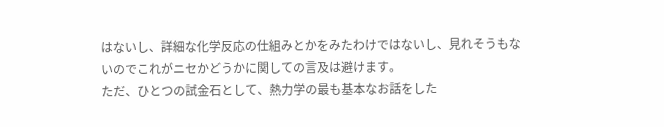はないし、詳細な化学反応の仕組みとかをみたわけではないし、見れそうもないのでこれがニセかどうかに関しての言及は避けます。
ただ、ひとつの試金石として、熱力学の最も基本なお話をした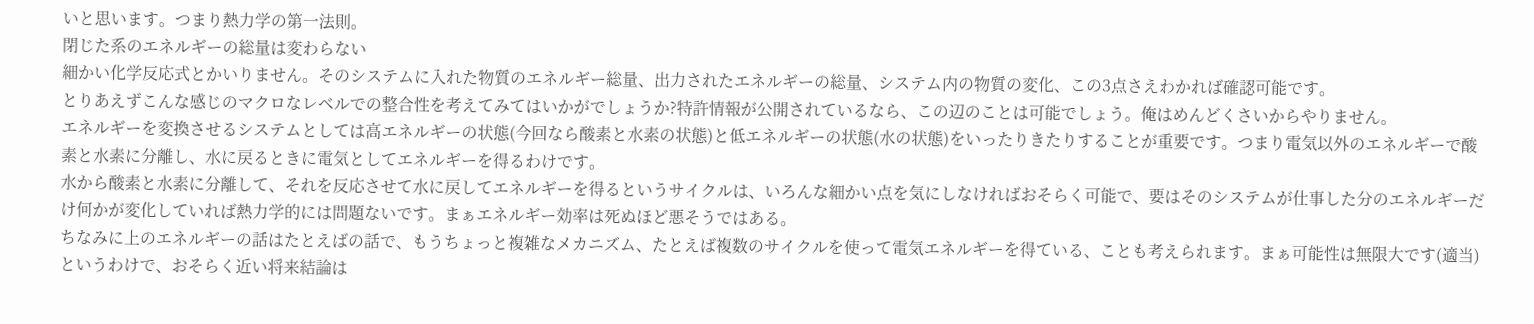いと思います。つまり熱力学の第一法則。
閉じた系のエネルギーの総量は変わらない
細かい化学反応式とかいりません。そのシステムに入れた物質のエネルギー総量、出力されたエネルギーの総量、システム内の物質の変化、この3点さえわかれば確認可能です。
とりあえずこんな感じのマクロなレベルでの整合性を考えてみてはいかがでしょうか?特許情報が公開されているなら、この辺のことは可能でしょう。俺はめんどくさいからやりません。
エネルギーを変換させるシステムとしては高エネルギーの状態(今回なら酸素と水素の状態)と低エネルギーの状態(水の状態)をいったりきたりすることが重要です。つまり電気以外のエネルギーで酸素と水素に分離し、水に戻るときに電気としてエネルギーを得るわけです。
水から酸素と水素に分離して、それを反応させて水に戻してエネルギーを得るというサイクルは、いろんな細かい点を気にしなければおそらく可能で、要はそのシステムが仕事した分のエネルギーだけ何かが変化していれば熱力学的には問題ないです。まぁエネルギー効率は死ぬほど悪そうではある。
ちなみに上のエネルギーの話はたとえばの話で、もうちょっと複雑なメカニズム、たとえば複数のサイクルを使って電気エネルギーを得ている、ことも考えられます。まぁ可能性は無限大です(適当)
というわけで、おそらく近い将来結論は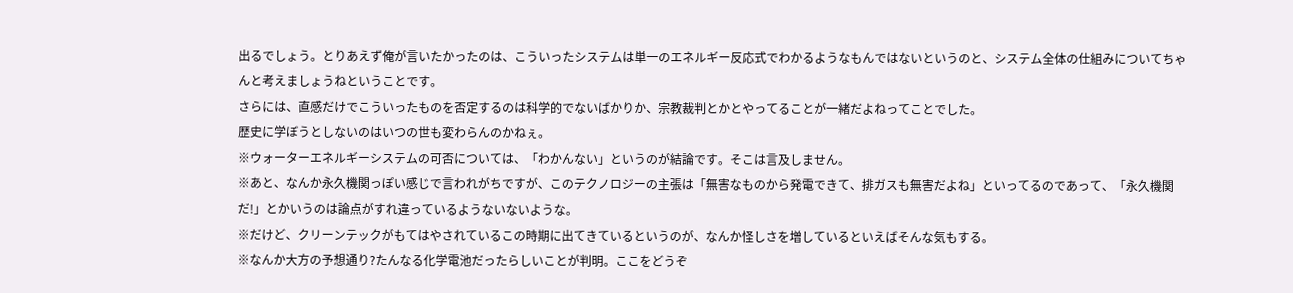出るでしょう。とりあえず俺が言いたかったのは、こういったシステムは単一のエネルギー反応式でわかるようなもんではないというのと、システム全体の仕組みについてちゃんと考えましょうねということです。
さらには、直感だけでこういったものを否定するのは科学的でないばかりか、宗教裁判とかとやってることが一緒だよねってことでした。
歴史に学ぼうとしないのはいつの世も変わらんのかねぇ。
※ウォーターエネルギーシステムの可否については、「わかんない」というのが結論です。そこは言及しません。
※あと、なんか永久機関っぽい感じで言われがちですが、このテクノロジーの主張は「無害なものから発電できて、排ガスも無害だよね」といってるのであって、「永久機関だ!」とかいうのは論点がすれ違っているようないないような。
※だけど、クリーンテックがもてはやされているこの時期に出てきているというのが、なんか怪しさを増しているといえばそんな気もする。
※なんか大方の予想通り?たんなる化学電池だったらしいことが判明。ここをどうぞ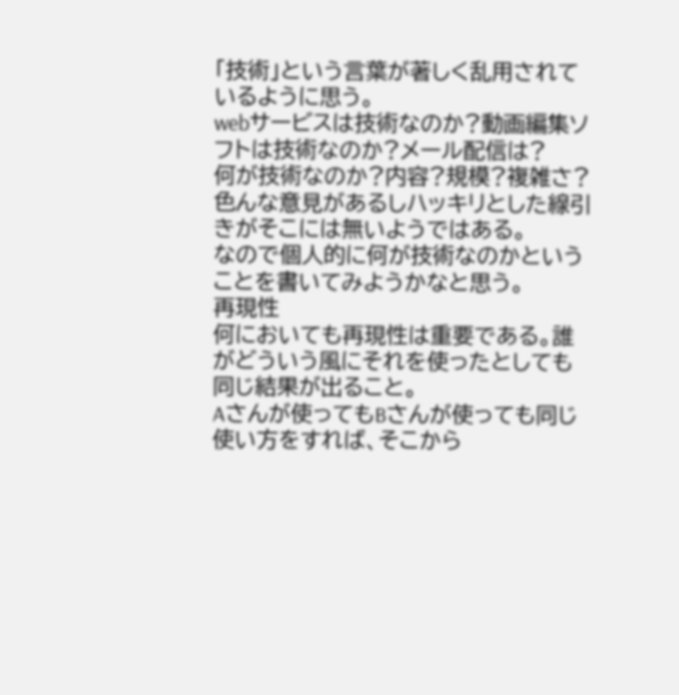「技術」という言葉が著しく乱用されているように思う。
webサービスは技術なのか?動画編集ソフトは技術なのか?メール配信は?
何が技術なのか?内容?規模?複雑さ?色んな意見があるしハッキリとした線引きがそこには無いようではある。
なので個人的に何が技術なのかということを書いてみようかなと思う。
再現性
何においても再現性は重要である。誰がどういう風にそれを使ったとしても同じ結果が出ること。
Aさんが使ってもBさんが使っても同じ使い方をすれば、そこから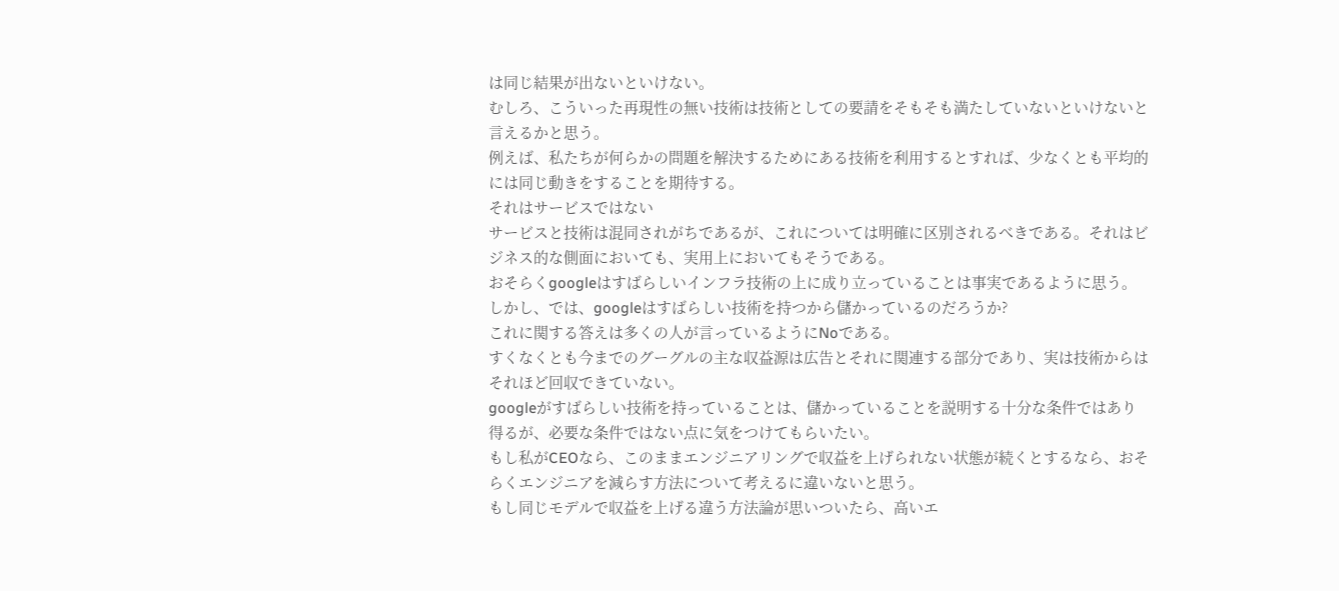は同じ結果が出ないといけない。
むしろ、こういった再現性の無い技術は技術としての要請をそもそも満たしていないといけないと言えるかと思う。
例えば、私たちが何らかの問題を解決するためにある技術を利用するとすれば、少なくとも平均的には同じ動きをすることを期待する。
それはサービスではない
サービスと技術は混同されがちであるが、これについては明確に区別されるべきである。それはビジネス的な側面においても、実用上においてもそうである。
おそらくgoogleはすばらしいインフラ技術の上に成り立っていることは事実であるように思う。しかし、では、googleはすばらしい技術を持つから儲かっているのだろうか?
これに関する答えは多くの人が言っているようにNoである。
すくなくとも今までのグーグルの主な収益源は広告とそれに関連する部分であり、実は技術からはそれほど回収できていない。
googleがすばらしい技術を持っていることは、儲かっていることを説明する十分な条件ではあり得るが、必要な条件ではない点に気をつけてもらいたい。
もし私がCEOなら、このままエンジニアリングで収益を上げられない状態が続くとするなら、おそらくエンジニアを減らす方法について考えるに違いないと思う。
もし同じモデルで収益を上げる違う方法論が思いついたら、高いエ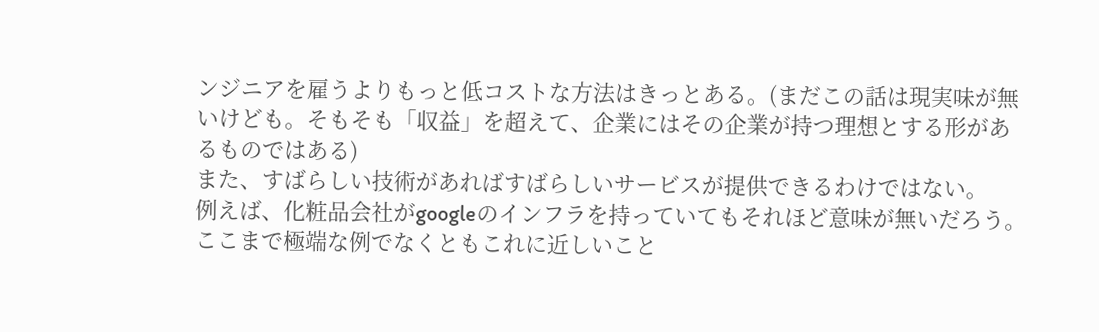ンジニアを雇うよりもっと低コストな方法はきっとある。(まだこの話は現実味が無いけども。そもそも「収益」を超えて、企業にはその企業が持つ理想とする形があるものではある)
また、すばらしい技術があればすばらしいサービスが提供できるわけではない。
例えば、化粧品会社がgoogleのインフラを持っていてもそれほど意味が無いだろう。ここまで極端な例でなくともこれに近しいこと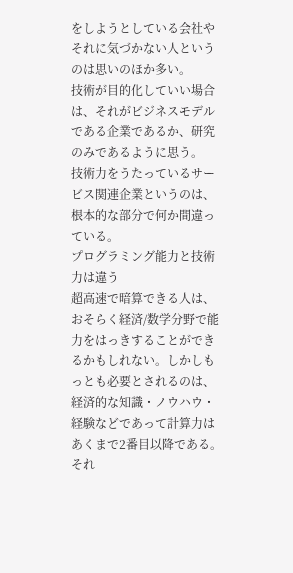をしようとしている会社やそれに気づかない人というのは思いのほか多い。
技術が目的化していい場合は、それがビジネスモデルである企業であるか、研究のみであるように思う。
技術力をうたっているサービス関連企業というのは、根本的な部分で何か間違っている。
プログラミング能力と技術力は違う
超高速で暗算できる人は、おそらく経済/数学分野で能力をはっきすることができるかもしれない。しかしもっとも必要とされるのは、経済的な知識・ノウハウ・経験などであって計算力はあくまで2番目以降である。
それ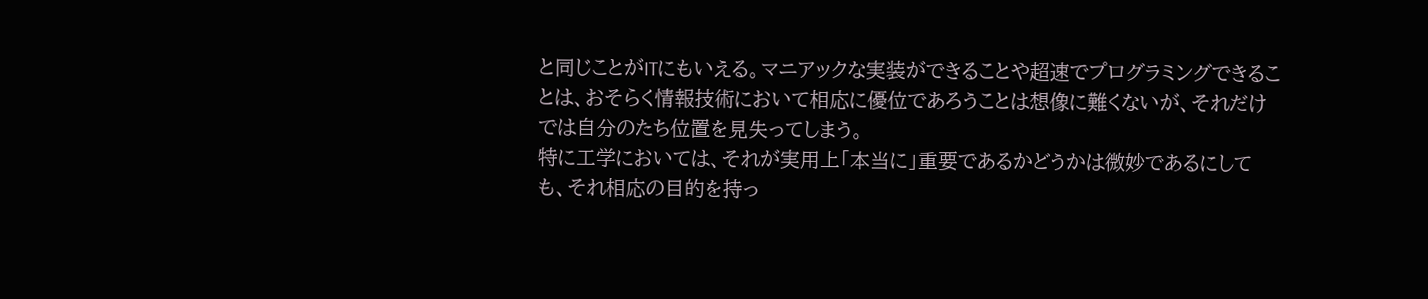と同じことがITにもいえる。マニアックな実装ができることや超速でプログラミングできることは、おそらく情報技術において相応に優位であろうことは想像に難くないが、それだけでは自分のたち位置を見失ってしまう。
特に工学においては、それが実用上「本当に」重要であるかどうかは微妙であるにしても、それ相応の目的を持っ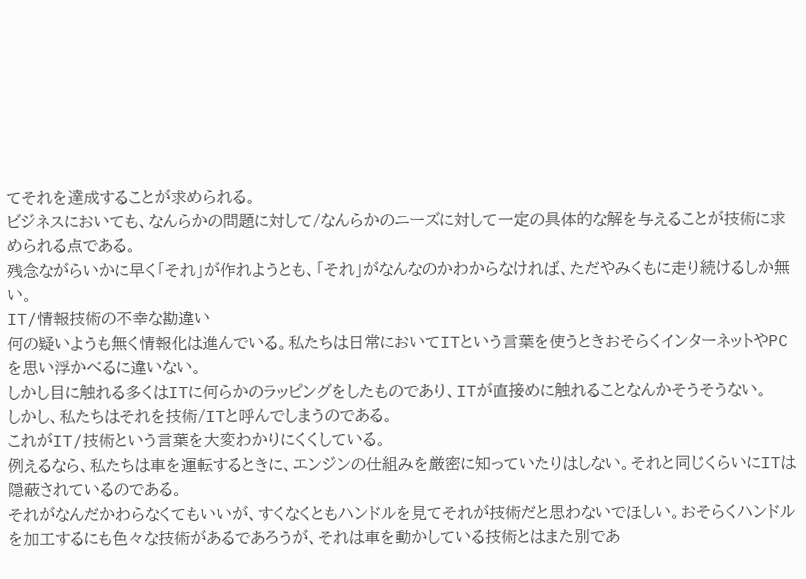てそれを達成することが求められる。
ビジネスにおいても、なんらかの問題に対して/なんらかのニーズに対して一定の具体的な解を与えることが技術に求められる点である。
残念ながらいかに早く「それ」が作れようとも、「それ」がなんなのかわからなければ、ただやみくもに走り続けるしか無い。
IT/情報技術の不幸な勘違い
何の疑いようも無く情報化は進んでいる。私たちは日常においてITという言葉を使うときおそらくインターネットやPCを思い浮かべるに違いない。
しかし目に触れる多くはITに何らかのラッピングをしたものであり、ITが直接めに触れることなんかそうそうない。
しかし、私たちはそれを技術/ITと呼んでしまうのである。
これがIT/技術という言葉を大変わかりにくくしている。
例えるなら、私たちは車を運転するときに、エンジンの仕組みを厳密に知っていたりはしない。それと同じくらいにITは隠蔽されているのである。
それがなんだかわらなくてもいいが、すくなくともハンドルを見てそれが技術だと思わないでほしい。おそらくハンドルを加工するにも色々な技術があるであろうが、それは車を動かしている技術とはまた別であ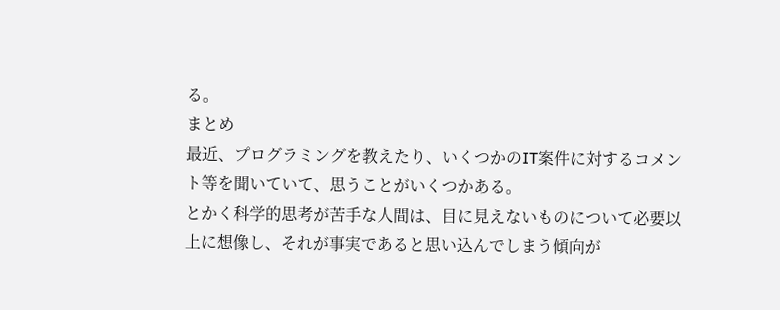る。
まとめ
最近、プログラミングを教えたり、いくつかのIT案件に対するコメント等を聞いていて、思うことがいくつかある。
とかく科学的思考が苦手な人間は、目に見えないものについて必要以上に想像し、それが事実であると思い込んでしまう傾向が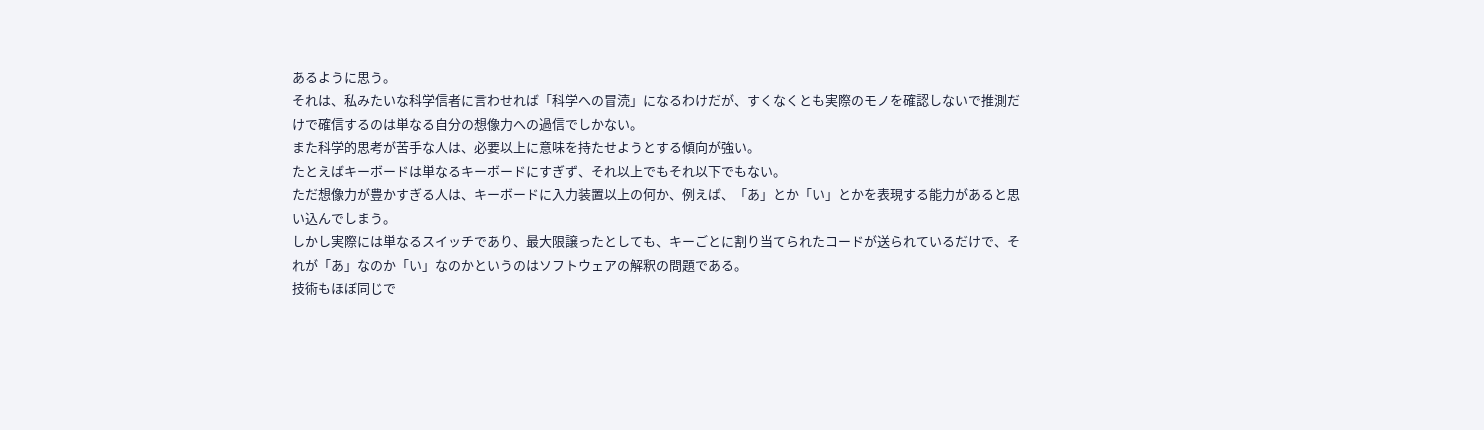あるように思う。
それは、私みたいな科学信者に言わせれば「科学への冒涜」になるわけだが、すくなくとも実際のモノを確認しないで推測だけで確信するのは単なる自分の想像力への過信でしかない。
また科学的思考が苦手な人は、必要以上に意味を持たせようとする傾向が強い。
たとえばキーボードは単なるキーボードにすぎず、それ以上でもそれ以下でもない。
ただ想像力が豊かすぎる人は、キーボードに入力装置以上の何か、例えば、「あ」とか「い」とかを表現する能力があると思い込んでしまう。
しかし実際には単なるスイッチであり、最大限譲ったとしても、キーごとに割り当てられたコードが送られているだけで、それが「あ」なのか「い」なのかというのはソフトウェアの解釈の問題である。
技術もほぼ同じで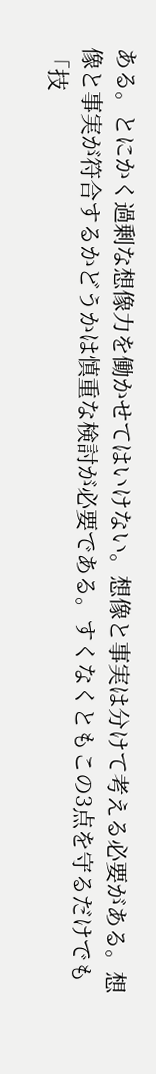ある。とにかく過剰な想像力を働かせてはいけない。想像と事実は分けて考える必要がある。想像と事実が符合するかどうかは慎重な検討が必要である。すくなくともこの3点を守るだけでも「技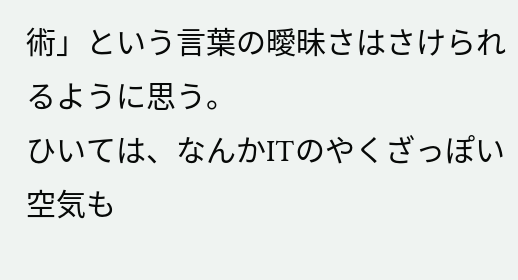術」という言葉の曖昧さはさけられるように思う。
ひいては、なんかITのやくざっぽい空気も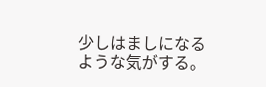少しはましになるような気がする。